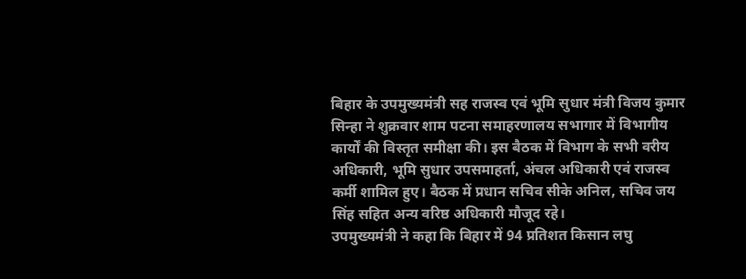बिहार के उपमुख्यमंत्री सह राजस्व एवं भूमि सुधार मंत्री विजय कुमार सिन्हा ने शुक्रवार शाम पटना समाहरणालय सभागार में विभागीय कार्यों की विस्तृत समीक्षा की। इस बैठक में विभाग के सभी वरीय अधिकारी, भूमि सुधार उपसमाहर्ता, अंचल अधिकारी एवं राजस्व कर्मी शामिल हुए। बैठक में प्रधान सचिव सीके अनिल, सचिव जय सिंह सहित अन्य वरिष्ठ अधिकारी मौजूद रहे।
उपमुख्यमंत्री ने कहा कि बिहार में 94 प्रतिशत किसान लघु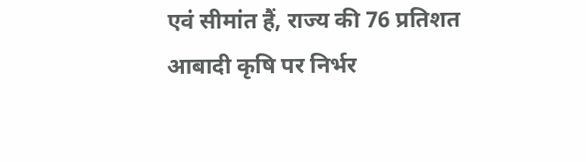एवं सीमांत हैं, राज्य की 76 प्रतिशत आबादी कृषि पर निर्भर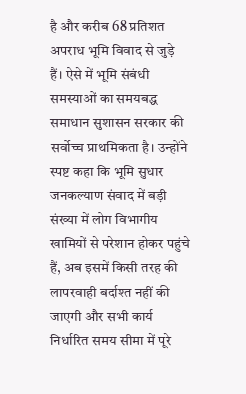है और करीब 68 प्रतिशत अपराध भूमि विवाद से जुड़े हैं। ऐसे में भूमि संबंधी समस्याओं का समयबद्ध समाधान सुशासन सरकार की सर्वोच्च प्राथमिकता है। उन्होंने स्पष्ट कहा कि भूमि सुधार जनकल्याण संवाद में बड़ी संख्या में लोग विभागीय खामियों से परेशान होकर पहुंचे हैं, अब इसमें किसी तरह की लापरवाही बर्दाश्त नहीं की जाएगी और सभी कार्य निर्धारित समय सीमा में पूरे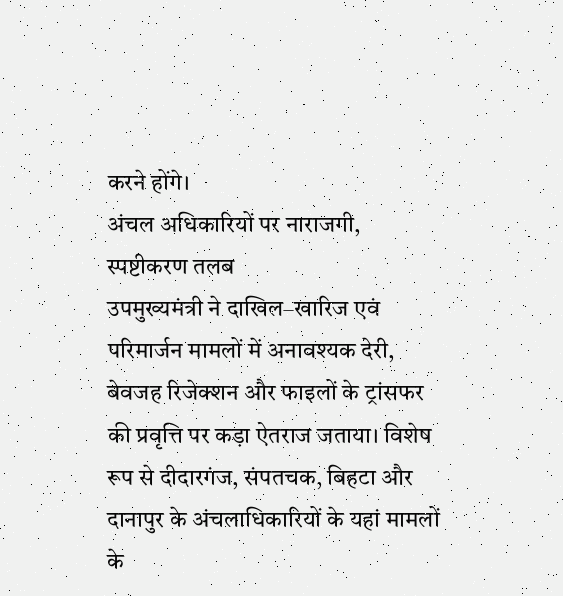करने होंगे।
अंचल अधिकारियों पर नाराजगी, स्पष्टीकरण तलब
उपमुख्यमंत्री ने दाखिल–खारिज एवं परिमार्जन मामलों में अनावश्यक देरी, बेवजह रिजेक्शन और फाइलों के ट्रांसफर की प्रवृत्ति पर कड़ा ऐतराज जताया। विशेष रूप से दीदारगंज, संपतचक, बिहटा और दानापुर के अंचलाधिकारियों के यहां मामलों के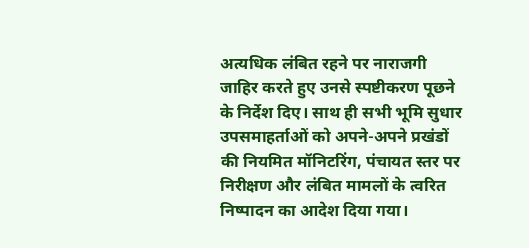अत्यधिक लंबित रहने पर नाराजगी जाहिर करते हुए उनसे स्पष्टीकरण पूछने के निर्देश दिए। साथ ही सभी भूमि सुधार उपसमाहर्ताओं को अपने-अपने प्रखंडों की नियमित मॉनिटरिंग, पंचायत स्तर पर निरीक्षण और लंबित मामलों के त्वरित निष्पादन का आदेश दिया गया।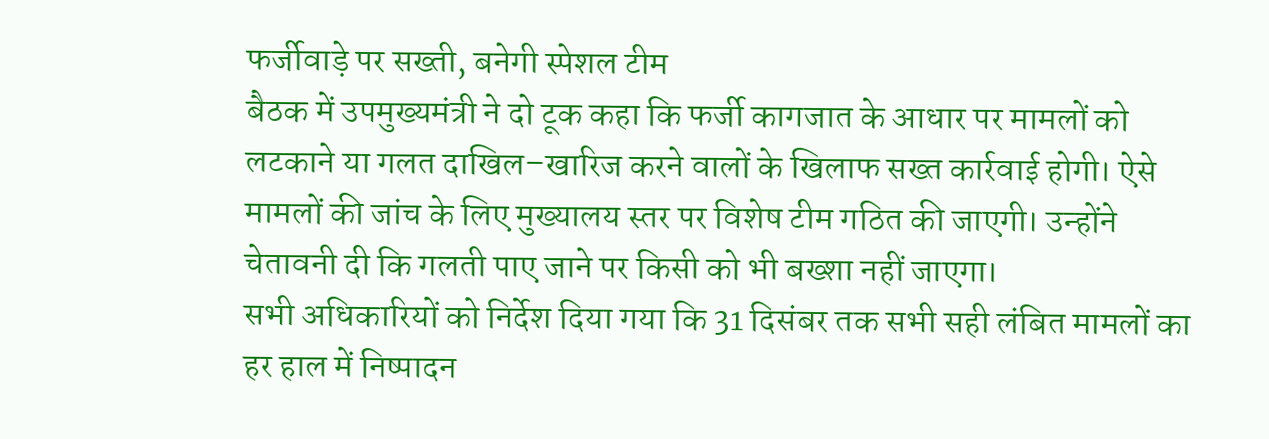फर्जीवाड़े पर सख्ती, बनेगी स्पेशल टीम
बैठक में उपमुख्यमंत्री ने दो टूक कहा कि फर्जी कागजात के आधार पर मामलों को लटकाने या गलत दाखिल–खारिज करने वालों के खिलाफ सख्त कार्रवाई होगी। ऐसे मामलों की जांच के लिए मुख्यालय स्तर पर विशेष टीम गठित की जाएगी। उन्होंने चेतावनी दी कि गलती पाए जाने पर किसी को भी बख्शा नहीं जाएगा।
सभी अधिकारियों को निर्देश दिया गया कि 31 दिसंबर तक सभी सही लंबित मामलों का हर हाल में निष्पादन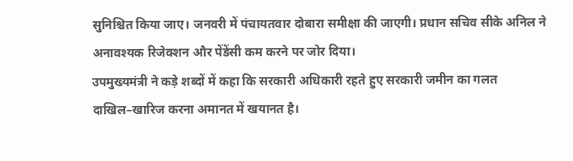सुनिश्चित किया जाए। जनवरी में पंचायतवार दोबारा समीक्षा की जाएगी। प्रधान सचिव सीके अनिल ने अनावश्यक रिजेक्शन और पेंडेंसी कम करने पर जोर दिया।
उपमुख्यमंत्री ने कड़े शब्दों में कहा कि सरकारी अधिकारी रहते हुए सरकारी जमीन का गलत दाखिल–खारिज करना अमानत में खयानत है।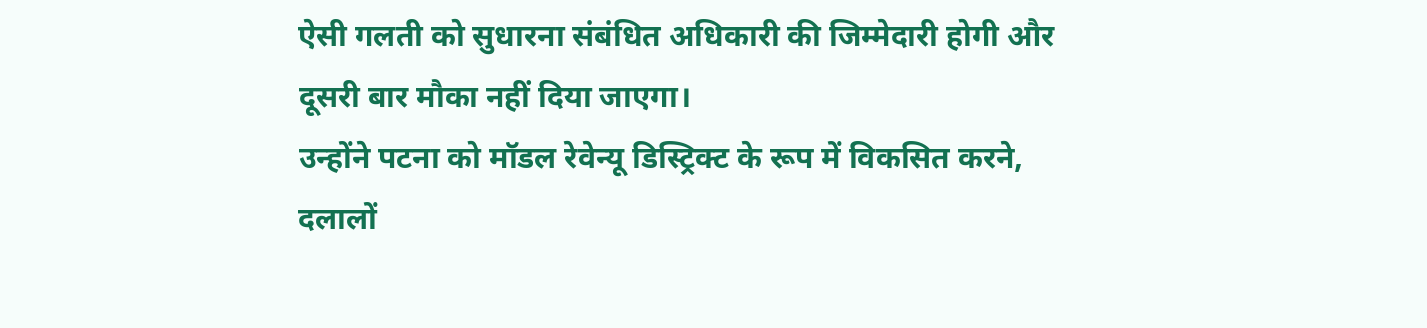ऐसी गलती को सुधारना संबंधित अधिकारी की जिम्मेदारी होगी और दूसरी बार मौका नहीं दिया जाएगा।
उन्होंने पटना को मॉडल रेवेन्यू डिस्ट्रिक्ट के रूप में विकसित करने, दलालों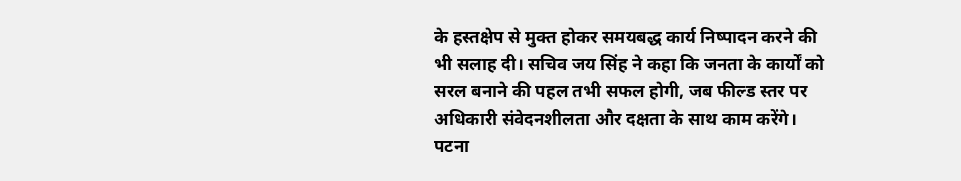के हस्तक्षेप से मुक्त होकर समयबद्ध कार्य निष्पादन करने की भी सलाह दी। सचिव जय सिंह ने कहा कि जनता के कार्यों को सरल बनाने की पहल तभी सफल होगी, जब फील्ड स्तर पर अधिकारी संवेदनशीलता और दक्षता के साथ काम करेंगे।
पटना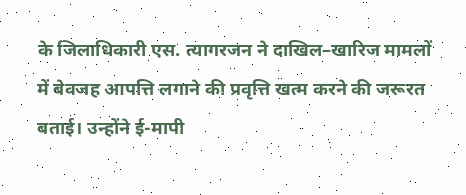के जिलाधिकारी एस. त्यागरजन ने दाखिल–खारिज मामलों में बेवजह आपत्ति लगाने की प्रवृत्ति खत्म करने की जरूरत बताई। उन्होंने ई-मापी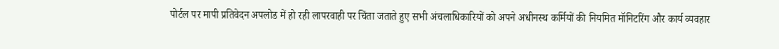पोर्टल पर मापी प्रतिवेदन अपलोड में हो रही लापरवाही पर चिंता जताते हुए सभी अंचलाधिकारियों को अपने अधीनस्थ कर्मियों की नियमित मॉनिटरिंग और कार्य व्यवहार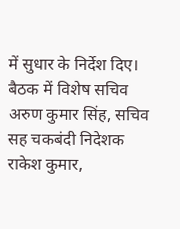में सुधार के निर्देश दिए।
बैठक में विशेष सचिव अरुण कुमार सिंह, सचिव सह चकबंदी निदेशक राकेश कुमार,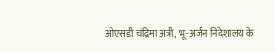ओएसडी चंद्रिमा अत्री, भू-अर्जन निदेशालय के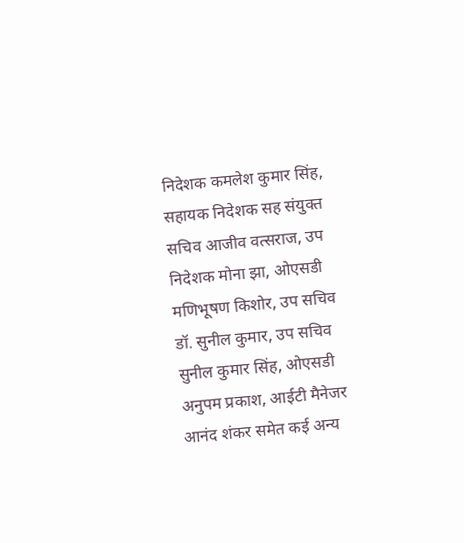निदेशक कमलेश कुमार सिंह, सहायक निदेशक सह संयुक्त सचिव आजीव वत्सराज, उप निदेशक मोना झा, ओएसडी मणिभूषण किशोर, उप सचिव डॉ. सुनील कुमार, उप सचिव सुनील कुमार सिंह, ओएसडी अनुपम प्रकाश, आईटी मैनेजर आनंद शंकर समेत कई अन्य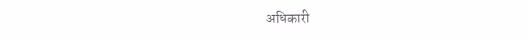अधिकारी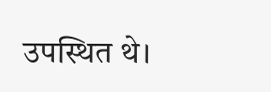उपस्थित थे।